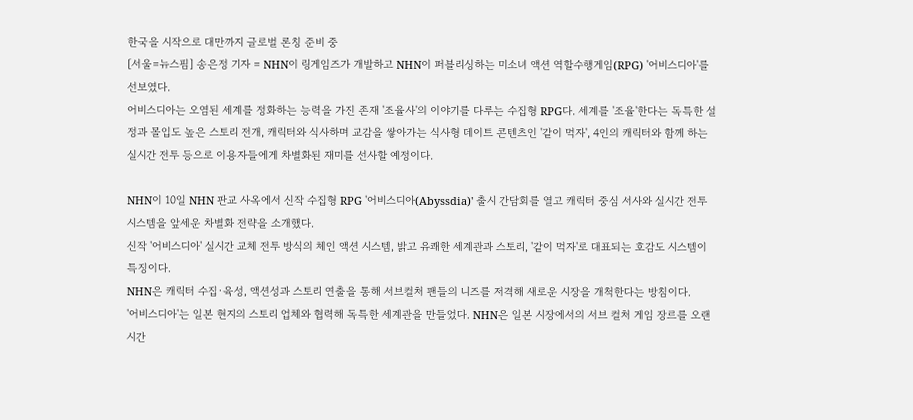한국을 시작으로 대만까지 글로벌 론칭 준비 중
[서울=뉴스핌] 송은정 기자 = NHN이 링게임즈가 개발하고 NHN이 퍼블리싱하는 미소녀 액션 역할수행게임(RPG) '어비스디아'를 선보였다.
어비스디아는 오염된 세계를 정화하는 능력을 가진 존재 '조율사'의 이야기를 다루는 수집형 RPG다. 세계를 '조율'한다는 독특한 설정과 몰입도 높은 스토리 전개, 캐릭터와 식사하며 교감을 쌓아가는 식사형 데이트 콘텐츠인 '같이 먹자', 4인의 캐릭터와 함께 하는 실시간 전투 등으로 이용자들에게 차별화된 재미를 선사할 예정이다.

NHN이 10일 NHN 판교 사옥에서 신작 수집형 RPG '어비스디아(Abyssdia)' 출시 간담회를 열고 캐릭터 중심 서사와 실시간 전투 시스템을 앞세운 차별화 전략을 소개했다.
신작 '어비스디아' 실시간 교체 전투 방식의 체인 액션 시스템, 밝고 유쾌한 세계관과 스토리, '같이 먹자'로 대표되는 호감도 시스템이 특징이다.
NHN은 캐릭터 수집·육성, 액션성과 스토리 연출을 통해 서브컬처 팬들의 니즈를 저격해 새로운 시장을 개척한다는 방침이다.
'어비스디아'는 일본 현지의 스토리 업체와 협력해 독특한 세계관을 만들었다. NHN은 일본 시장에서의 서브 컬처 게임 장르를 오랜 시간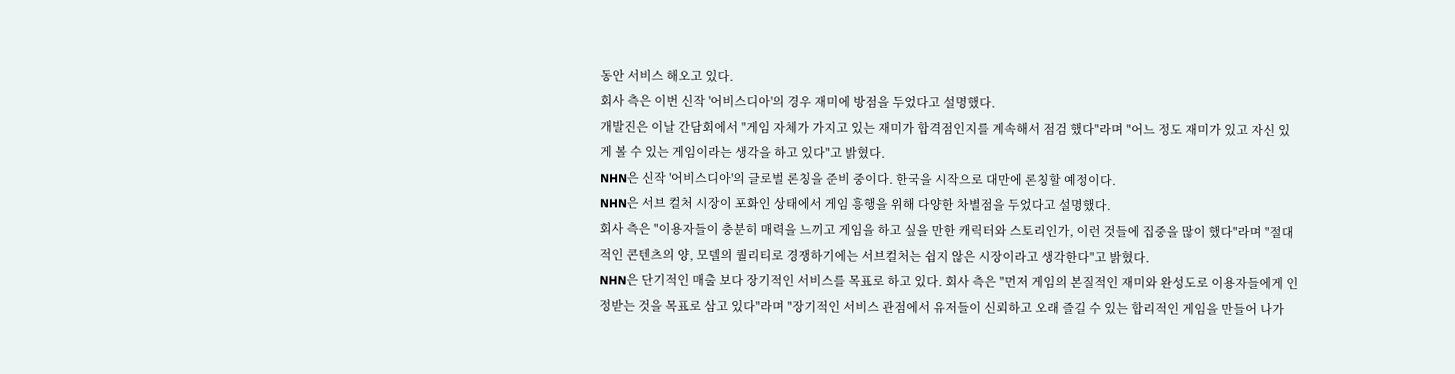동안 서비스 해오고 있다.
회사 측은 이번 신작 '어비스디아'의 경우 재미에 방점을 두었다고 설명했다.
개발진은 이날 간담회에서 "게임 자체가 가지고 있는 재미가 합격점인지를 계속해서 점검 했다"라며 "어느 정도 재미가 있고 자신 있게 볼 수 있는 게임이라는 생각을 하고 있다"고 밝혔다.
NHN은 신작 '어비스디아'의 글로벌 론칭을 준비 중이다. 한국을 시작으로 대만에 론칭할 예정이다.
NHN은 서브 컬처 시장이 포화인 상태에서 게임 흥행을 위해 다양한 차별점을 두었다고 설명했다.
회사 측은 "이용자들이 충분히 매력을 느끼고 게임을 하고 싶을 만한 캐릭터와 스토리인가, 이런 것들에 집중을 많이 했다"라며 "절대적인 콘텐츠의 양, 모델의 퀄리티로 경쟁하기에는 서브컬처는 쉽지 않은 시장이라고 생각한다"고 밝혔다.
NHN은 단기적인 매출 보다 장기적인 서비스를 목표로 하고 있다. 회사 측은 "먼저 게임의 본질적인 재미와 완성도로 이용자들에게 인정받는 것을 목표로 삼고 있다"라며 "장기적인 서비스 관점에서 유저들이 신뢰하고 오래 즐길 수 있는 합리적인 게임을 만들어 나가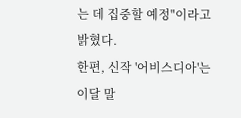는 데 집중할 예정"이라고 밝혔다.
한편, 신작 '어비스디아'는 이달 말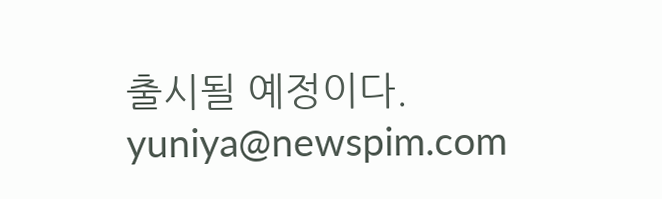출시될 예정이다.
yuniya@newspim.com